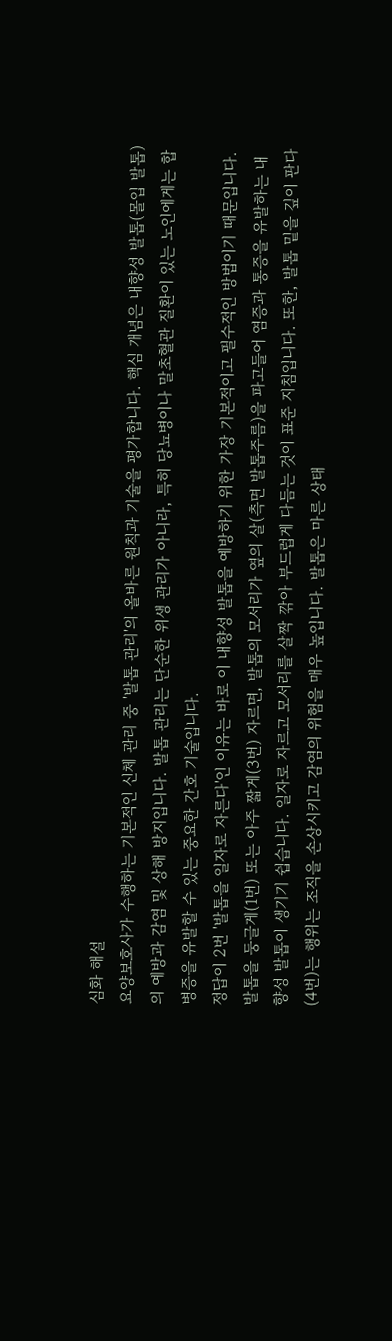심화 해설
요양보호사가 수행하는 기본적인 신체 관리 중 '발톱 관리'의 올바른 원칙과 기술을 평가합니다. 핵심 개념은 내향성 발톱(몰입 발톱)의 예방과 감염 및 상해 방지입니다. 발톱 관리는 단순한 위생 관리가 아니라, 특히 당뇨병이나 말초혈관 질환이 있는 노인에게는 합병증을 유발할 수 있는 중요한 간호 기술입니다.
정답이 2번 '발톱을 일자로 자른다'인 이유는 바로 이 내향성 발톱을 예방하기 위한 가장 기본적이고 필수적인 방법이기 때문입니다. 발톱을 둥글게(1번) 또는 아주 짧게(3번) 자르면, 발톱의 모서리가 옆의 살(측면 발톱주름)을 파고들어 염증과 통증을 유발하는 내향성 발톱이 생기기 쉽습니다. 일자로 자르고 모서리를 살짝 깎아 부드럽게 다듬는 것이 표준 지침입니다. 또한, 발톱 밑을 깊이 판다(4번)는 행위는 조직을 손상시키고 감염의 위험을 매우 높입니다. 발톱은 마른 상태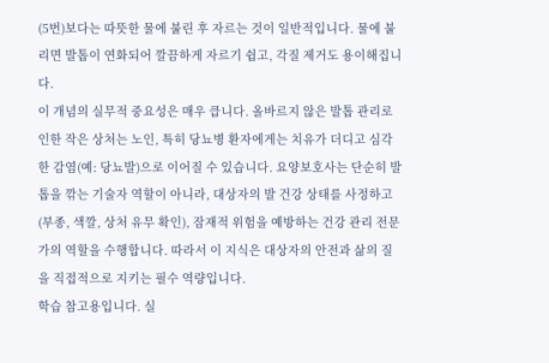(5번)보다는 따뜻한 물에 불린 후 자르는 것이 일반적입니다. 물에 불리면 발톱이 연화되어 깔끔하게 자르기 쉽고, 각질 제거도 용이해집니다.
이 개념의 실무적 중요성은 매우 큽니다. 올바르지 않은 발톱 관리로 인한 작은 상처는 노인, 특히 당뇨병 환자에게는 치유가 더디고 심각한 감염(예: 당뇨발)으로 이어질 수 있습니다. 요양보호사는 단순히 발톱을 깎는 기술자 역할이 아니라, 대상자의 발 건강 상태를 사정하고(부종, 색깔, 상처 유무 확인), 잠재적 위험을 예방하는 건강 관리 전문가의 역할을 수행합니다. 따라서 이 지식은 대상자의 안전과 삶의 질을 직접적으로 지키는 필수 역량입니다.
학습 참고용입니다. 실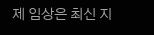제 임상은 최신 지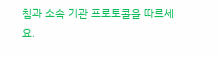침과 소속 기관 프로토콜을 따르세요.